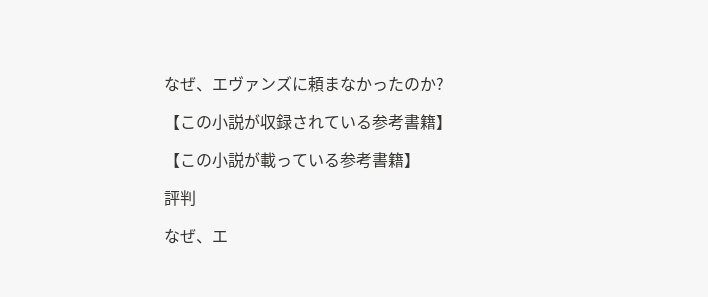なぜ、エヴァンズに頼まなかったのか?

【この小説が収録されている参考書籍】

【この小説が載っている参考書籍】

評判

なぜ、エ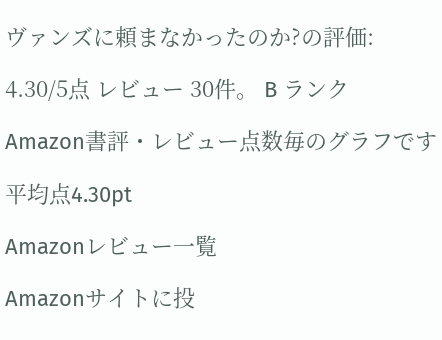ヴァンズに頼まなかったのか?の評価:

4.30/5点 レビュー 30件。 B ランク

Amazon書評・レビュー点数毎のグラフです

平均点4.30pt

Amazonレビュー一覧

Amazonサイトに投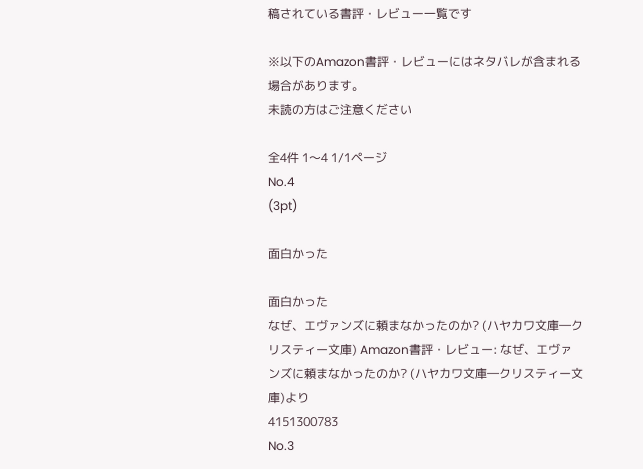稿されている書評・レビュー一覧です

※以下のAmazon書評・レビューにはネタバレが含まれる場合があります。
未読の方はご注意ください

全4件 1〜4 1/1ページ
No.4
(3pt)

面白かった

面白かった
なぜ、エヴァンズに頼まなかったのか? (ハヤカワ文庫―クリスティー文庫) Amazon書評・レビュー: なぜ、エヴァンズに頼まなかったのか? (ハヤカワ文庫―クリスティー文庫)より
4151300783
No.3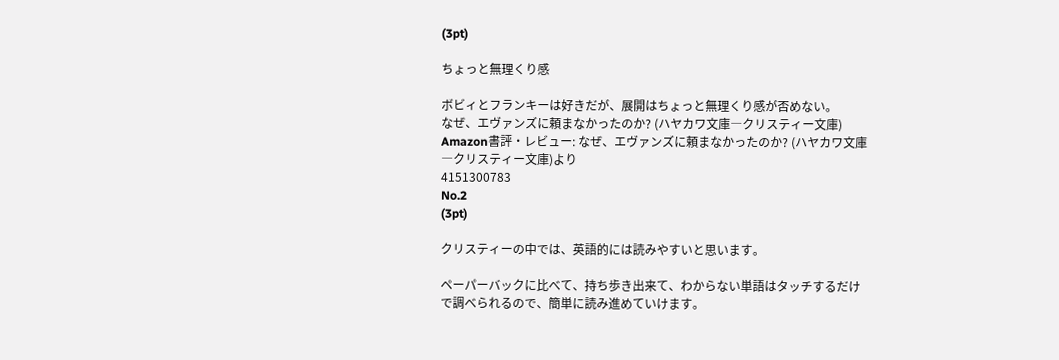(3pt)

ちょっと無理くり感

ボビィとフランキーは好きだが、展開はちょっと無理くり感が否めない。
なぜ、エヴァンズに頼まなかったのか? (ハヤカワ文庫―クリスティー文庫) Amazon書評・レビュー: なぜ、エヴァンズに頼まなかったのか? (ハヤカワ文庫―クリスティー文庫)より
4151300783
No.2
(3pt)

クリスティーの中では、英語的には読みやすいと思います。

ペーパーバックに比べて、持ち歩き出来て、わからない単語はタッチするだけで調べられるので、簡単に読み進めていけます。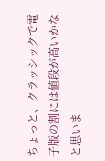ちょっと、クラッシックで電子版の割には値段が高いかなと思いま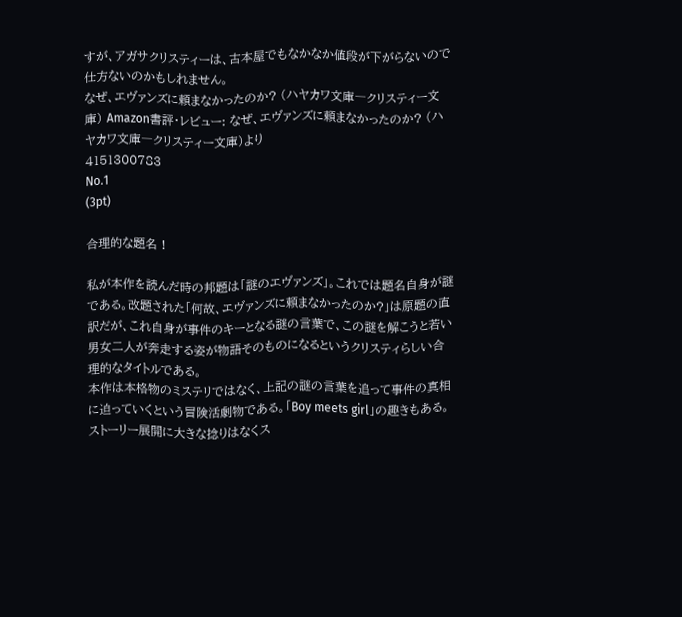すが、アガサクリスティーは、古本屋でもなかなか値段が下がらないので仕方ないのかもしれません。
なぜ、エヴァンズに頼まなかったのか? (ハヤカワ文庫―クリスティー文庫) Amazon書評・レビュー: なぜ、エヴァンズに頼まなかったのか? (ハヤカワ文庫―クリスティー文庫)より
4151300783
No.1
(3pt)

合理的な題名 !

私が本作を読んだ時の邦題は「謎のエヴァンズ」。これでは題名自身が謎である。改題された「何故、エヴァンズに頼まなかったのか?」は原題の直訳だが、これ自身が事件のキーとなる謎の言葉で、この謎を解こうと若い男女二人が奔走する姿が物語そのものになるというクリスティらしい合理的なタイトルである。
本作は本格物のミステリではなく、上記の謎の言葉を追って事件の真相に迫っていくという冒険活劇物である。「Boy meets girl」の趣きもある。ストーリー展開に大きな捻りはなくス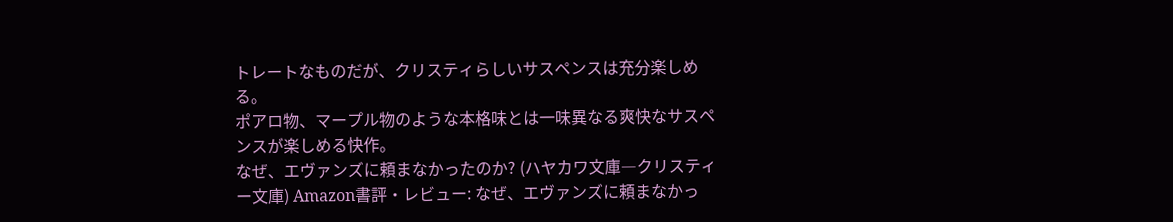トレートなものだが、クリスティらしいサスペンスは充分楽しめる。
ポアロ物、マープル物のような本格味とは一味異なる爽快なサスペンスが楽しめる快作。
なぜ、エヴァンズに頼まなかったのか? (ハヤカワ文庫―クリスティー文庫) Amazon書評・レビュー: なぜ、エヴァンズに頼まなかっ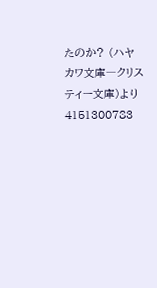たのか? (ハヤカワ文庫―クリスティー文庫)より
4151300783